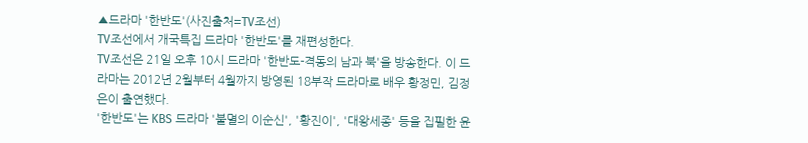▲드라마 '한반도'(사진출처=TV조선)
TV조선에서 개국특집 드라마 '한반도'를 재편성한다.
TV조선은 21일 오후 10시 드라마 '한반도-격동의 남과 북'을 방송한다. 이 드라마는 2012년 2월부터 4월까지 방영된 18부작 드라마로 배우 황정민, 김정은이 출연했다.
'한반도'는 KBS 드라마 '불멸의 이순신', '황진이', '대왕세종' 등을 집필한 윤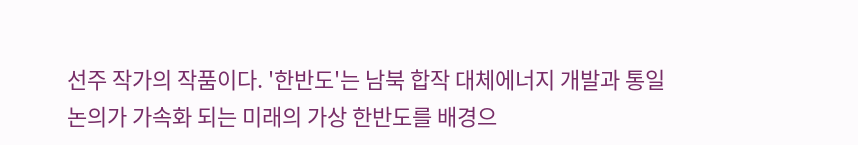선주 작가의 작품이다. '한반도'는 남북 합작 대체에너지 개발과 통일 논의가 가속화 되는 미래의 가상 한반도를 배경으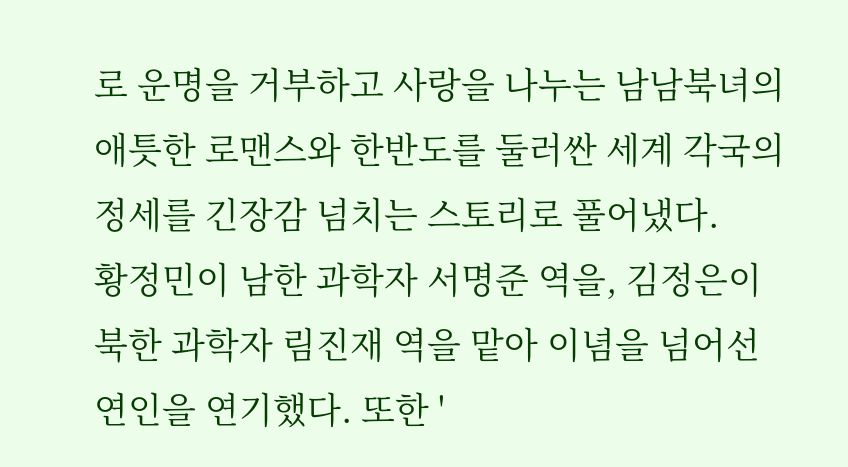로 운명을 거부하고 사랑을 나누는 남남북녀의 애틋한 로맨스와 한반도를 둘러싼 세계 각국의 정세를 긴장감 넘치는 스토리로 풀어냈다.
황정민이 남한 과학자 서명준 역을, 김정은이 북한 과학자 림진재 역을 맡아 이념을 넘어선 연인을 연기했다. 또한 '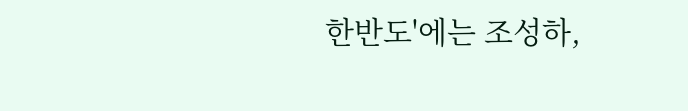한반도'에는 조성하,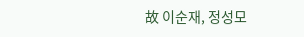故 이순재, 정성모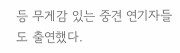등 무게감 있는 중견 연기자들도 출연했다.